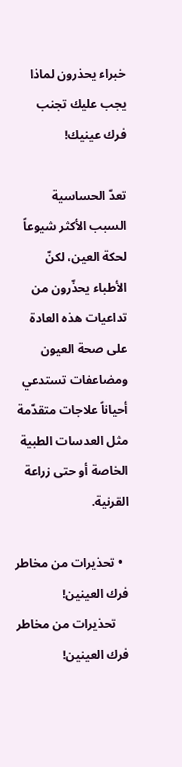خبراء يحذرون لماذا يجب عليك تجنب فرك عينيك!

تعدّ الحساسية السبب الأكثر شيوعاً لحكة العين، لكنّ الأطباء يحذّرون من تداعيات هذه العادة على صحة العيون ومضاعفات تستدعي أحياناً علاجات متقدّمة مثل العدسات الطبية الخاصة أو حتى زراعة القرنية.

  • تحذيرات من مخاطر فرك العينين!
    تحذيرات من مخاطر فرك العينين!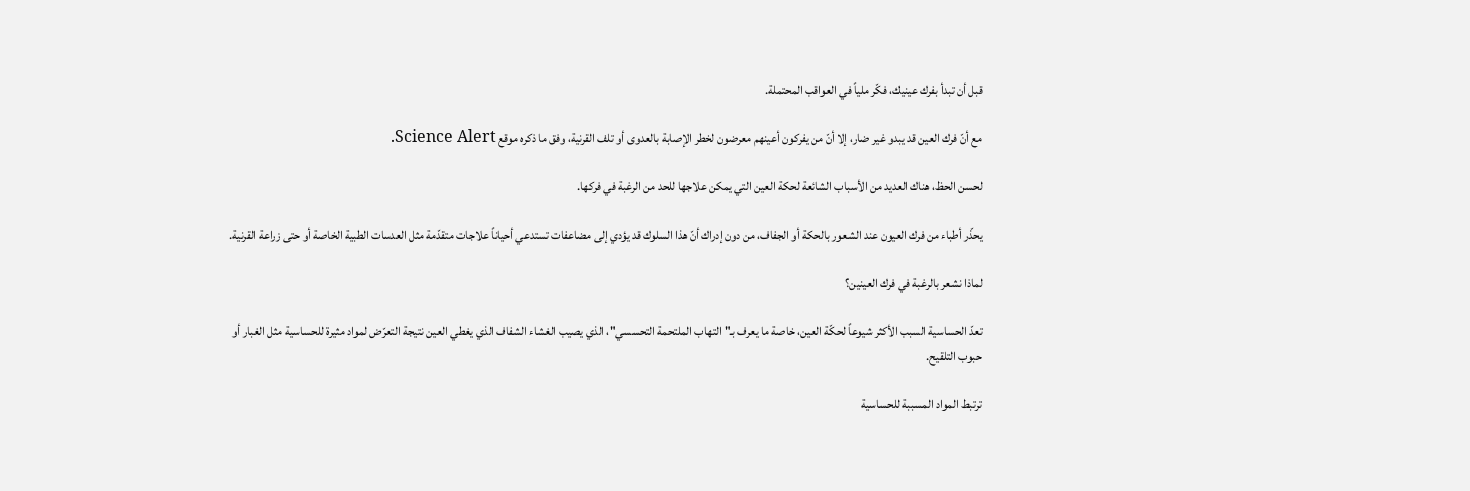قبل أن تبدأ بفرك عينيك، فكّر ملياً في العواقب المحتملة.

مع أنّ فرك العين قد يبدو غير ضار، إلا أنّ من يفركون أعينهم معرضون لخطر الإصابة بالعدوى أو تلف القرنية، وفق ما ذكره موقع Science Alert.

لحسن الحظ، هناك العديد من الأسباب الشائعة لحكة العين التي يمكن علاجها للحد من الرغبة في فركها.

يحذّر أطباء من فرك العيون عند الشعور بالحكة أو الجفاف، من دون إدراك أنّ هذا السلوك قد يؤدي إلى مضاعفات تستدعي أحياناً علاجات متقدّمة مثل العدسات الطبية الخاصة أو حتى زراعة القرنية.

لماذا نشعر بالرغبة في فرك العينين؟

تعدّ الحساسية السبب الأكثر شيوعاً لحكّة العين، خاصة ما يعرف بـ"التهاب الملتحمة التحسسي"، الذي يصيب الغشاء الشفاف الذي يغطي العين نتيجة التعرّض لمواد مثيرة للحساسية مثل الغبار أو حبوب التلقيح.

ترتبط المواد المسببة للحساسية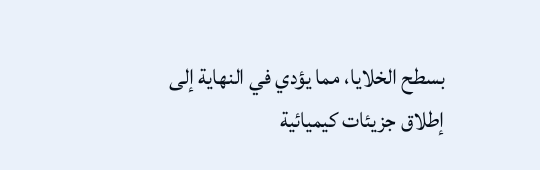بسطح الخلايا، مما يؤدي في النهاية إلى إطلاق جزيئات كيميائية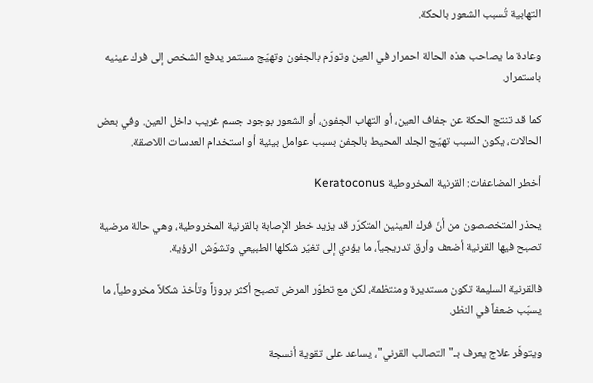التهابية تُسبب الشعور بالحكة.

وعادة ما يصاحب هذه الحالة احمرار في العين وتورّم بالجفون وتهيّج مستمر يدفع الشخص إلى فرك عينيه باستمرار.

كما قد تنتج الحكة عن جفاف العين، أو التهاب الجفون، أو الشعور بوجود جسم غريب داخل العين. وفي بعض الحالات، يكون السبب تهيّج الجلد المحيط بالجفن بسبب عوامل بيئية أو استخدام العدسات اللاصقة.

أخطر المضاعفات: القرنية المخروطية Keratoconus

يحذر المتخصصون من أنّ فرك العينين المتكرّر قد يزيد خطر الإصابة بالقرنية المخروطية، وهي حالة مرضية تصبح فيها القرنية أضعف وأرق تدريجياً، ما يؤدي إلى تغيّر شكلها الطبيعي وتشوّش الرؤية.

فالقرنية السليمة تكون مستديرة ومنتظمة، لكن مع تطوّر المرض تصبح أكثر بروزاً وتأخذ شكلاً مخروطياً، ما يسبّب ضعفاً في النظر.

ويتوفّر علاج يعرف بـ"التصالب القرني"، يساعد على تقوية أنسجة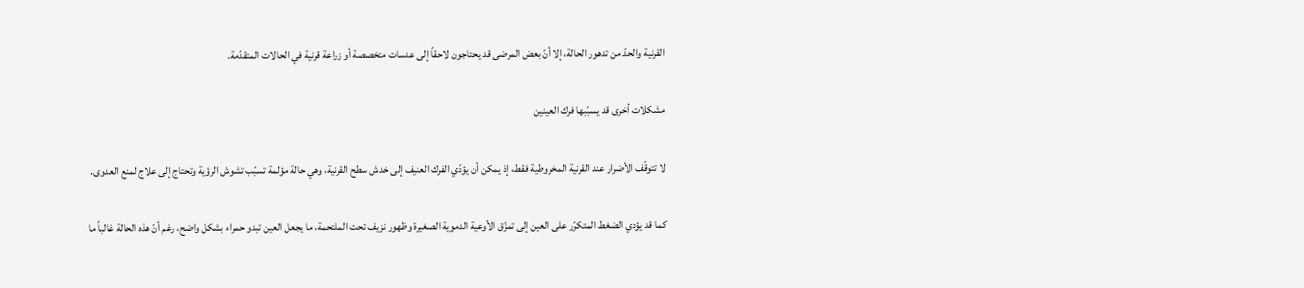القرنية والحدّ من تدهور الحالة، إلا أنّ بعض المرضى قد يحتاجون لاحقاً إلى عدسات متخصصة أو زراعة قرنية في الحالات المتقدّمة.

مشكلات أخرى قد يسبّبها فرك العينين

لا تتوقّف الأضرار عند القرنية المخروطية فقط، إذ يمكن أن يؤدّي الفرك العنيف إلى خدش سطح القرنية، وهي حالة مؤلمة تسبّب تشوش الرؤية وتحتاج إلى علاج لمنع العدوى.

كما قد يؤدي الضغط المتكرّر على العين إلى تمزّق الأوعية الدموية الصغيرة وظهور نزيف تحت الملتحمة، ما يجعل العين تبدو حمراء بشكل واضح، رغم أنّ هذه الحالة غالباً ما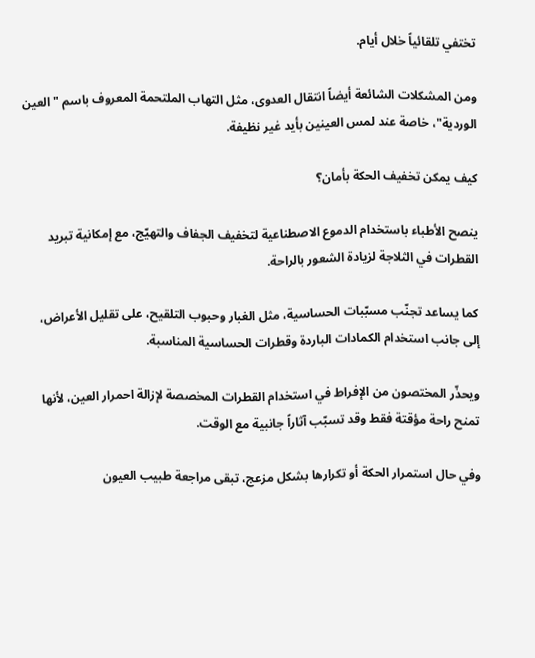تختفي تلقائياً خلال أيام.

ومن المشكلات الشائعة أيضاً انتقال العدوى، مثل التهاب الملتحمة المعروف باسم "العين الوردية"، خاصة عند لمس العينين بأيد غير نظيفة.

كيف يمكن تخفيف الحكة بأمان؟

ينصح الأطباء باستخدام الدموع الاصطناعية لتخفيف الجفاف والتهيّج، مع إمكانية تبريد القطرات في الثلاجة لزيادة الشعور بالراحة.

كما يساعد تجنّب مسبّبات الحساسية، مثل الغبار وحبوب التلقيح، على تقليل الأعراض، إلى جانب استخدام الكمادات الباردة وقطرات الحساسية المناسبة.

ويحذّر المختصون من الإفراط في استخدام القطرات المخصصة لإزالة احمرار العين، لأنها تمنح راحة مؤقتة فقط وقد تسبّب آثاراً جانبية مع الوقت.

وفي حال استمرار الحكة أو تكرارها بشكل مزعج، تبقى مراجعة طبيب العيون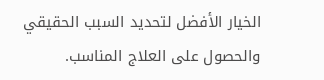الخيار الأفضل لتحديد السبب الحقيقي والحصول على العلاج المناسب.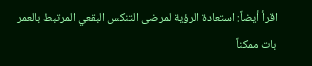اقرأ أيضاً: استعادة الرؤية لمرضى التنكس البقعي المرتبط بالعمر بات ممكناً